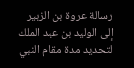رسالة عروة بن الزبير إلى الوليد بن عبد الملك لتحديد مدة مقام النبي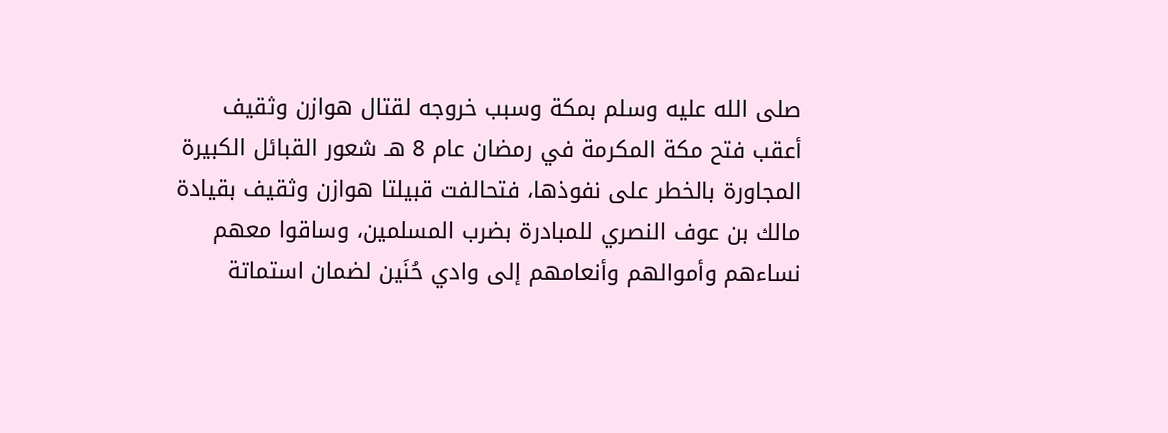صلى الله عليه وسلم بمكة وسبب خروجه لقتال هوازن وثقيف
أعقب فتح مكة المكرمة في رمضان عام 8 هـ شعور القبائل الكبيرة المجاورة بالخطر على نفوذها، فتحالفت قبيلتا هوازن وثقيف بقيادة مالك بن عوف النصري للمبادرة بضرب المسلمين، وساقوا معهم نساءهم وأموالهم وأنعامهم إلى وادي حُنَين لضمان استماتة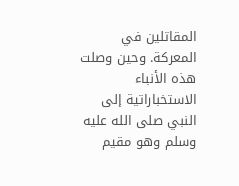المقاتلين في المعركة. وحين وصلت هذه الأنباء الاستخباراتية إلى النبي صلى الله عليه وسلم وهو مقيم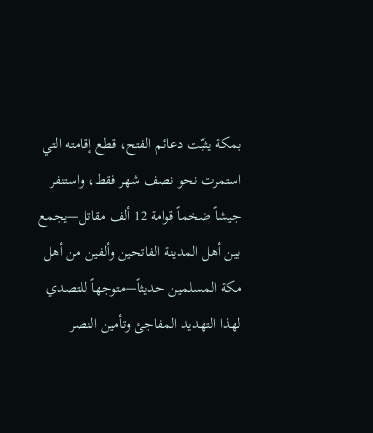بمكة يثبّت دعائم الفتح، قطع إقامته التي استمرت نحو نصف شهر فقط، واستنفر جيشاً ضخماً قوامة 12 ألف مقاتل—يجمع بين أهل المدينة الفاتحين وألفين من أهل مكة المسلمين حديثاً—متوجهاً للتصدي لهذا التهديد المفاجئ وتأمين النصر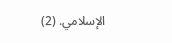الإسلامي. (2)